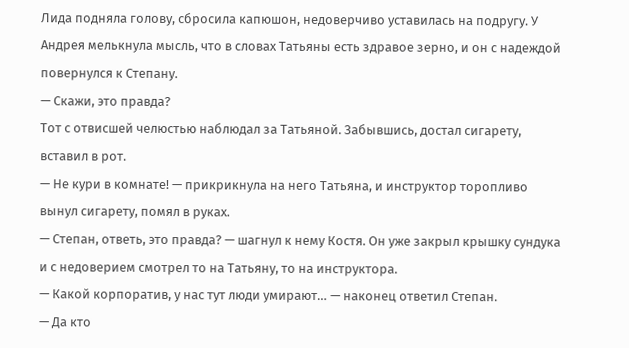Лида подняла голову, сбросила капюшон, недоверчиво уставилась на подругу. У Андрея мелькнула мысль, что в словах Татьяны есть здравое зерно, и он с надеждой повернулся к Степану.
— Скажи, это правда?
Тот с отвисшей челюстью наблюдал за Татьяной. Забывшись, достал сигарету, вставил в рот.
— Не кури в комнате! — прикрикнула на него Татьяна, и инструктор торопливо вынул сигарету, помял в руках.
— Степан, ответь, это правда? — шагнул к нему Костя. Он уже закрыл крышку сундука и с недоверием смотрел то на Татьяну, то на инструктора.
— Какой корпоратив, у нас тут люди умирают… — наконец ответил Степан.
— Да кто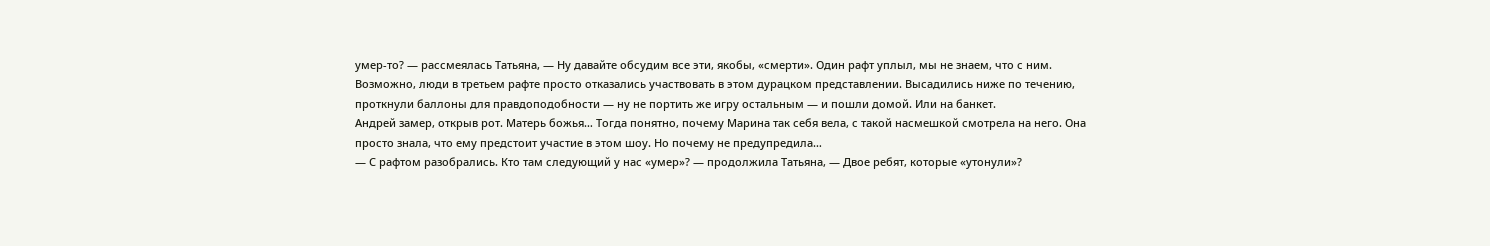умер-то? — рассмеялась Татьяна, — Ну давайте обсудим все эти, якобы, «смерти». Один рафт уплыл, мы не знаем, что с ним. Возможно, люди в третьем рафте просто отказались участвовать в этом дурацком представлении. Высадились ниже по течению, проткнули баллоны для правдоподобности — ну не портить же игру остальным — и пошли домой. Или на банкет.
Андрей замер, открыв рот. Матерь божья… Тогда понятно, почему Марина так себя вела, с такой насмешкой смотрела на него. Она просто знала, что ему предстоит участие в этом шоу. Но почему не предупредила…
— С рафтом разобрались. Кто там следующий у нас «умер»? — продолжила Татьяна, — Двое ребят, которые «утонули»?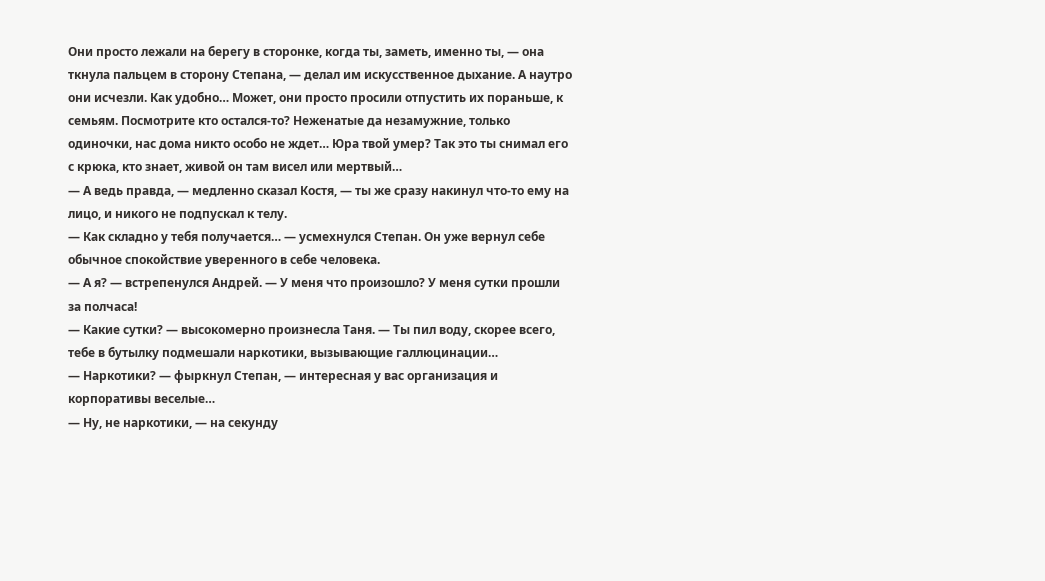Они просто лежали на берегу в сторонке, когда ты, заметь, именно ты, — она ткнула пальцем в сторону Степана, — делал им искусственное дыхание. А наутро они исчезли. Как удобно… Может, они просто просили отпустить их пораньше, к семьям. Посмотрите кто остался-то? Неженатые да незамужние, только одиночки, нас дома никто особо не ждет… Юра твой умер? Так это ты снимал его с крюка, кто знает, живой он там висел или мертвый…
— А ведь правда, — медленно сказал Костя, — ты же сразу накинул что-то ему на лицо, и никого не подпускал к телу.
— Как складно у тебя получается… — усмехнулся Степан. Он уже вернул себе обычное спокойствие уверенного в себе человека.
— А я? — встрепенулся Андрей. — У меня что произошло? У меня сутки прошли за полчаса!
— Какие сутки? — высокомерно произнесла Таня. — Ты пил воду, скорее всего, тебе в бутылку подмешали наркотики, вызывающие галлюцинации…
— Наркотики? — фыркнул Степан, — интересная у вас организация и корпоративы веселые…
— Ну, не наркотики, — на секунду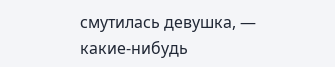смутилась девушка, — какие-нибудь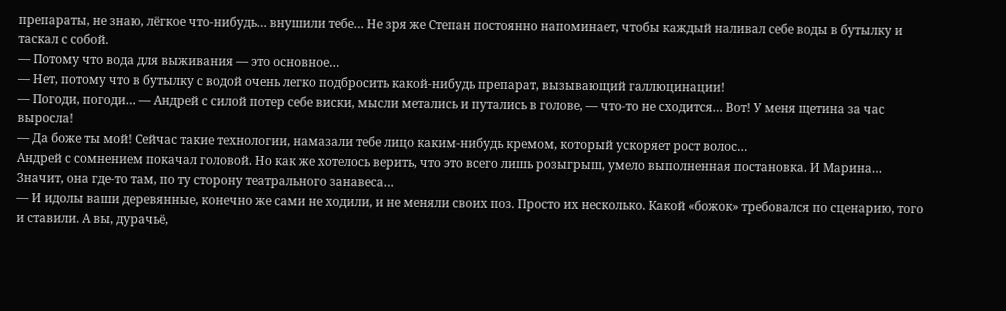препараты, не знаю, лёгкое что-нибудь… внушили тебе… Не зря же Степан постоянно напоминает, чтобы каждый наливал себе воды в бутылку и таскал с собой.
— Потому что вода для выживания — это основное…
— Нет, потому что в бутылку с водой очень легко подбросить какой-нибудь препарат, вызывающий галлюцинации!
— Погоди, погоди… — Андрей с силой потер себе виски, мысли метались и путались в голове, — что-то не сходится… Вот! У меня щетина за час выросла!
— Да боже ты мой! Сейчас такие технологии, намазали тебе лицо каким-нибудь кремом, который ускоряет рост волос…
Андрей с сомнением покачал головой. Но как же хотелось верить, что это всего лишь розыгрыш, умело выполненная постановка. И Марина… Значит, она где-то там, по ту сторону театрального занавеса…
— И идолы ваши деревянные, конечно же сами не ходили, и не меняли своих поз. Просто их несколько. Какой «божок» требовался по сценарию, того и ставили. А вы, дурачьё,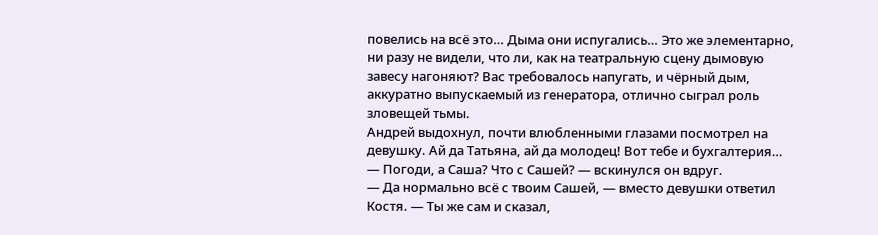повелись на всё это… Дыма они испугались… Это же элементарно, ни разу не видели, что ли, как на театральную сцену дымовую завесу нагоняют? Вас требовалось напугать, и чёрный дым, аккуратно выпускаемый из генератора, отлично сыграл роль зловещей тьмы.
Андрей выдохнул, почти влюбленными глазами посмотрел на девушку. Ай да Татьяна, ай да молодец! Вот тебе и бухгалтерия…
— Погоди, а Саша? Что с Сашей? — вскинулся он вдруг.
— Да нормально всё с твоим Сашей, — вместо девушки ответил Костя. — Ты же сам и сказал,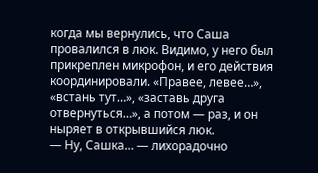когда мы вернулись, что Саша провалился в люк. Видимо, у него был прикреплен микрофон, и его действия координировали. «Правее, левее…», «встань тут…», «заставь друга отвернуться…», а потом — раз, и он ныряет в открывшийся люк.
— Ну, Сашка… — лихорадочно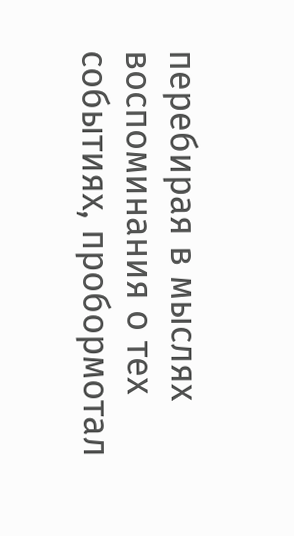перебирая в мыслях воспоминания о тех событиях, пробормотал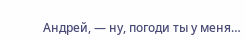Андрей, — ну, погоди ты у меня…